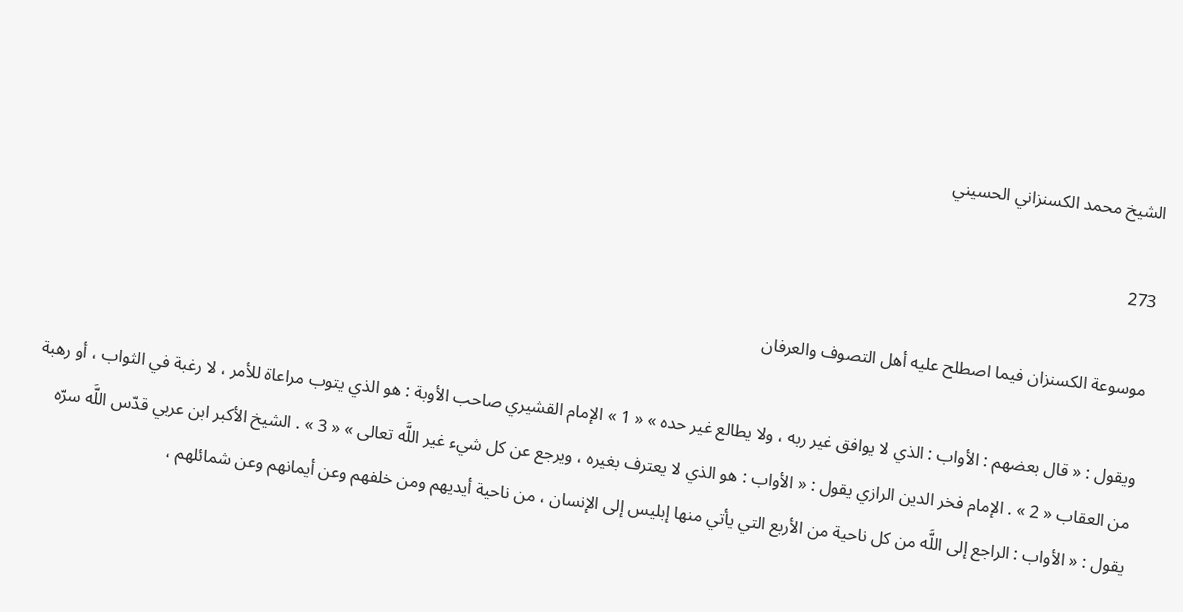الشيخ محمد الكسنزاني الحسيني

273

موسوعة الكسنزان فيما اصطلح عليه أهل التصوف والعرفان

ويقول : « قال بعضهم : الأواب : الذي لا يوافق غير ربه ، ولا يطالع غير حده » « 1 » الإمام القشيري صاحب الأوبة : هو الذي يتوب مراعاة للأمر ، لا رغبة في الثواب ، أو رهبة من العقاب « 2 » . الإمام فخر الدين الرازي يقول : « الأواب : هو الذي لا يعترف بغيره ، ويرجع عن كل شيء غير اللَّه تعالى » « 3 » . الشيخ الأكبر ابن عربي قدّس اللَّه سرّه يقول : « الأواب : الراجع إلى اللَّه من كل ناحية من الأربع التي يأتي منها إبليس إلى الإنسان ، من ناحية أيديهم ومن خلفهم وعن أيمانهم وعن شمائلهم ،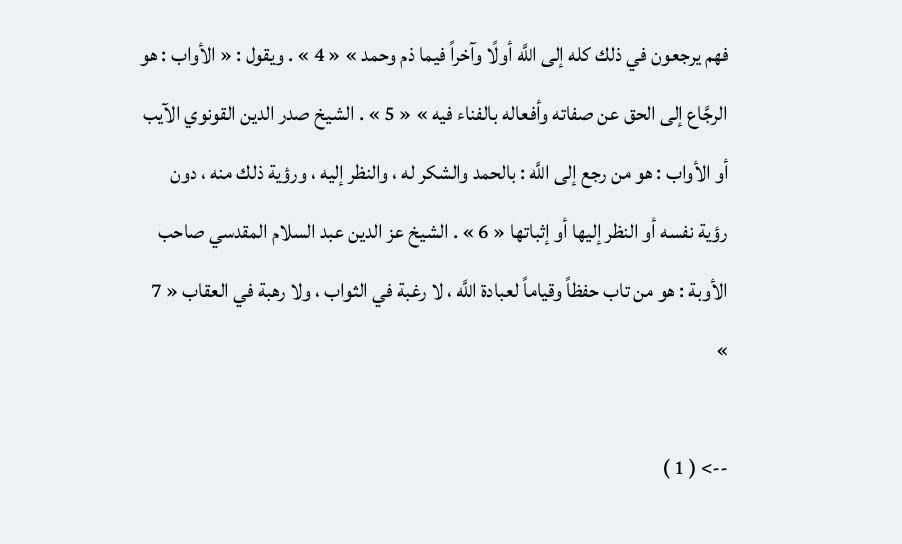فهم يرجعون في ذلك كله إلى اللَّه أولًا وآخراً فيما ذم وحمد » « 4 » . ويقول : « الأواب : هو الرجَّاع إلى الحق عن صفاته وأفعاله بالفناء فيه » « 5 » . الشيخ صدر الدين القونوي الآيب أو الأواب : هو من رجع إلى اللَّه : بالحمد والشكر له ، والنظر إليه ، ورؤية ذلك منه ، دون رؤية نفسه أو النظر إليها أو إثباتها « 6 » . الشيخ عز الدين عبد السلام المقدسي صاحب الأوبة : هو من تاب حفظاً وقياماً لعبادة اللَّه ، لا رغبة في الثواب ، ولا رهبة في العقاب « 7 »

--> ( 1 )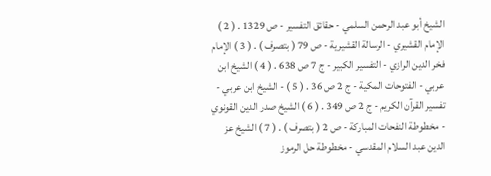الشيخ أبو عبد الرحمن السلمي - حقائق التفسير - ص 1329 . ( 2 ) الإمام القشيري - الرسالة القشيرية - ص 79 ( بتصرف ) . ( 3 ) الإمام فخر الدين الرازي - التفسير الكبير - ج 7 ص 638 . ( 4 ) الشيخ ابن عربي - الفتوحات المكية - ج 2 ص 36 . ( 5 ) - الشيخ ابن عربي - تفسير القرآن الكريم - ج 2 ص 349 . ( 6 ) الشيخ صدر الدين القونوي - مخطوطة النفحات المباركة - ص 2 ( بتصرف ) . ( 7 ) الشيخ عز الدين عبد السلام المقدسي - مخطوطة حل الرموز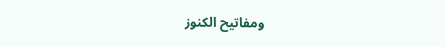ومفاتيح الكنوز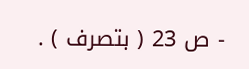- ص 23 ( بتصرف ) .